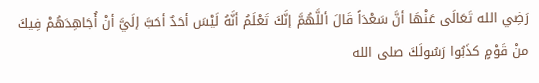رَضِي الله تَعَالَى عَنْهَا أنَّ سَعْدَاً قَالَ أللَّهُمَّ إنَّكَ تَعْلَمُ أنَّهُ لَيْسَ أحَدٌ أحَبَّ إلَيَّ أنْ أُجَاهِدَهُمْ فِيكَ منْ قَوْمٍ كذَبُوا رَسُولَكَ صلى الله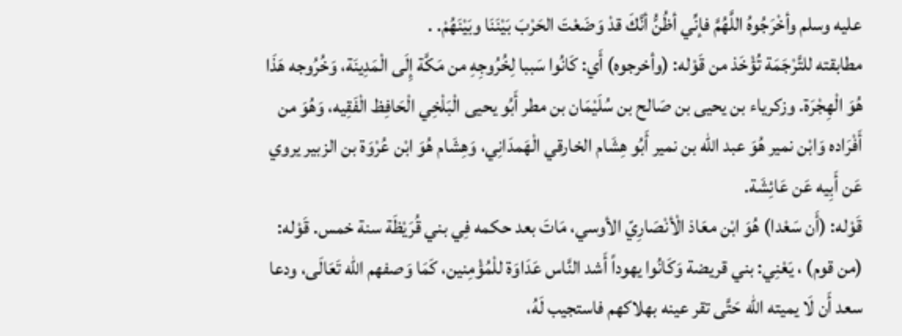عليه وسلم وأخْرَجُوهُ اللَّهُمَّ فإنِّي أظُنُّ أنَّكَ قدْ وَضَعْتَ الحَرْبَ بَيْنَنَا وبَيْنَهُمْ. .
مطابقته للتَّرْجَمَة تُؤْخَذ من قَوْله: (وأخرجوه) أَي: كَانُوا سَببا لِخُرُوجِهِ من مَكَّة إِلَى الْمَدِينَة، وَخُرُوجه هَذَا هُوَ الْهِجْرَة. وزكرياء بن يحيى بن صَالح بن سُلَيْمَان بن مطر أَبُو يحيى الْبَلْخِي الْحَافِظ الْفَقِيه، وَهُوَ من أَفْرَاده وَابْن نمير هُوَ عبد الله بن نمير أَبُو هِشَام الخارقي الْهَمدَانِي، وَهِشَام هُوَ ابْن عُرْوَة بن الزبير يروي عَن أَبِيه عَن عَائِشَة.
قَوْله: (أَن سَعْدا) هُوَ ابْن معَاذ الْأنْصَارِيّ الأوسي، مَاتَ بعد حكمه فِي بني قُرَيْظَة سنة خمس. قَوْله: (من قوم) ، يَعْنِي: بني قريضة وَكَانُوا يهوداً أَشد النَّاس عَدَاوَة للْمُؤْمِنين، كَمَا وَصفهم الله تَعَالَى، ودعا سعد أَن لَا يميته الله حَتَّى تقر عينه بهلاكهم فاستجيب لَهُ،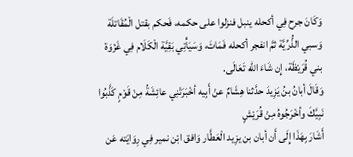وَكَانَ جرح فِي أكحله ينبل فنزلوا على حكمه، فَحكم بقتل الْمُقَاتلَة وَسبي الذُّرِّيَّة ثمَّ انفجر أكحله فَمَاتَ، وَسَيَأْتِي بَقِيَّة الْكَلَام فِي غَزْوَة بني قُرَيْظَة، إِن شَاءَ الله تَعَالَى.
وَقَالَ أبانُ بنُ يَزِيدَ حدَّثنا هِشَامٌ عنْ أَبِيه أخْبَرَتْنِي عائِشَةُ مِنْ قَوْمٍ كَذَّبُوا نَبِيَّكَ وأخْرَجُوهُ مِنْ قُرَيْشٍ
أَشَارَ بِهَذَا إِلَى أَن أبان بن يزِيد الْعَطَّار وَافق ابْن نمير فِي رِوَايَته عَن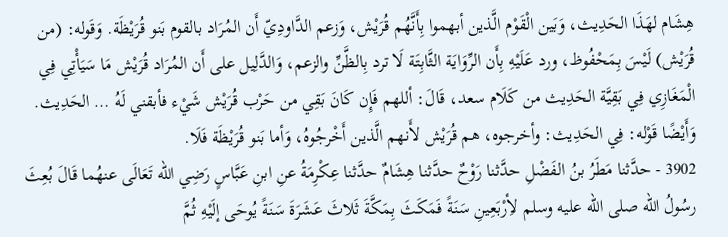هِشَام لهَذَا الحَدِيث، وَبَين الْقَوْم الَّذين أبهموا بِأَنَّهُم قُرَيْش، وَزعم الدَّاودِيّ أَن المُرَاد بالقوم بَنو قُرَيْظَة. وَقَوله: (من قُرَيْش) لَيْسَ بِمَحْفُوظ، ورد عَلَيْهِ بِأَن الرِّوَايَة الثَّابِتَة لَا ترد بِالظَّنِّ والزعم، وَالدَّلِيل على أَن المُرَاد قُرَيْش مَا سَيَأْتِي فِي الْمَغَازِي فِي بَقِيَّة الحَدِيث من كَلَام سعد، قَالَ: أللهم فَإِن كَانَ بَقِي من حَرْب قُرَيْش شَيْء فأبقني لَهُ … الحَدِيث. وَأَيْضًا قَوْله: فِي الحَدِيث: وأخرجوه، هم قُرَيْش لأَنهم الَّذين أَخْرجُوهُ، وَأما بَنو قُرَيْظَة فَلَا.
3902 - حدَّثنا مَطَرُ بنُ الفَضْلِ حدَّثنا رَوْحٌ حدَّثنا هِشَامٌ حدَّثنا عِكْرِمَةُ عنِ ابنِ عَبَّاسٍ رَضِي الله تَعَالَى عنهُما قَالَ بُعِثَ رسُولُ الله صلى الله عليه وسلم لأِرْبَعِينِ سَنَةً فَمَكَثَ بِمَكَّةَ ثَلاثَ عَشَرَةَ سَنَةً يُوحَى إلَيْهِ ثُمَّ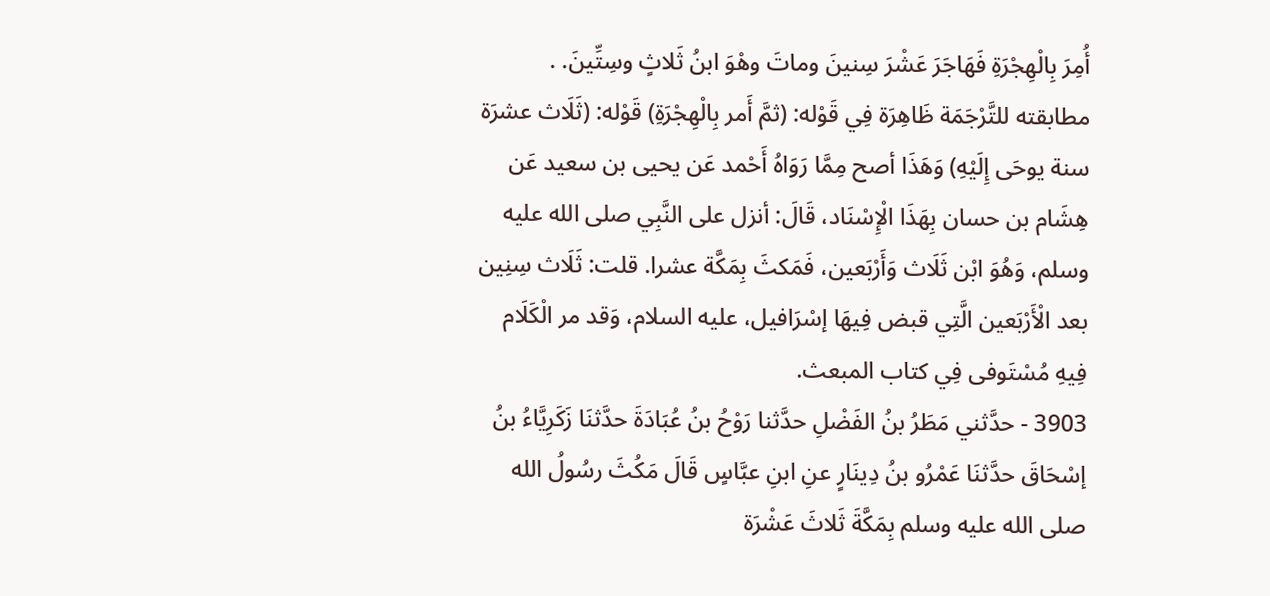أُمِرَ بِالْهِجْرَةِ فَهَاجَرَ عَشْرَ سِنينَ وماتَ وهْوَ ابنُ ثَلاثٍ وسِتِّينَ. .
مطابقته للتَّرْجَمَة ظَاهِرَة فِي قَوْله: (ثمَّ أَمر بِالْهِجْرَةِ) قَوْله: (ثَلَاث عشرَة سنة يوحَى إِلَيْهِ) وَهَذَا أصح مِمَّا رَوَاهُ أَحْمد عَن يحيى بن سعيد عَن هِشَام بن حسان بِهَذَا الْإِسْنَاد، قَالَ: أنزل على النَّبِي صلى الله عليه وسلم، وَهُوَ ابْن ثَلَاث وَأَرْبَعين، فَمَكثَ بِمَكَّة عشرا. قلت: ثَلَاث سِنِين بعد الْأَرْبَعين الَّتِي قبض فِيهَا إسْرَافيل، عليه السلام، وَقد مر الْكَلَام فِيهِ مُسْتَوفى فِي كتاب المبعث.
3903 - حدَّثني مَطَرُ بنُ الفَضْلِ حدَّثنا رَوْحُ بنُ عُبَادَةَ حدَّثنَا زَكَرِيَّاءُ بنُ إسْحَاقَ حدَّثنَا عَمْرُو بنُ دِينَارٍ عنِ ابنِ عبَّاسٍ قَالَ مَكُثَ رسُولُ الله صلى الله عليه وسلم بِمَكَّةَ ثَلاثَ عَشْرَة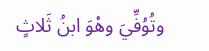وتُوُفِّيَ وهْوَ ابنُ ثَلاثٍ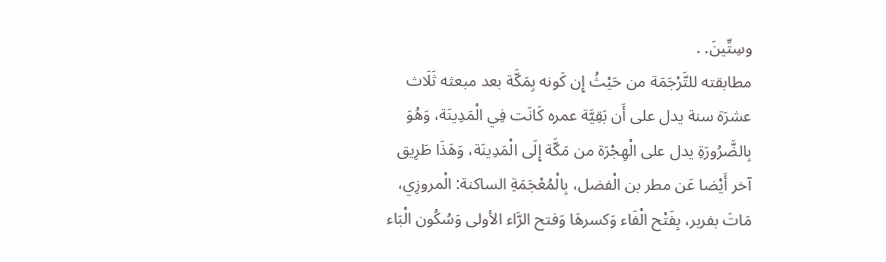وسِتِّينَ. .
مطابقته للتَّرْجَمَة من حَيْثُ إِن كَونه بِمَكَّة بعد مبعثه ثَلَاث عشرَة سنة يدل على أَن بَقِيَّة عمره كَانَت فِي الْمَدِينَة، وَهُوَ بِالضَّرُورَةِ يدل على الْهِجْرَة من مَكَّة إِلَى الْمَدِينَة، وَهَذَا طَرِيق آخر أَيْضا عَن مطر بن الْفضل، بِالْمُعْجَمَةِ الساكنة: الْمروزِي، مَاتَ بفربر، بِفَتْح الْفَاء وَكسرهَا وَفتح الرَّاء الأولى وَسُكُون الْبَاء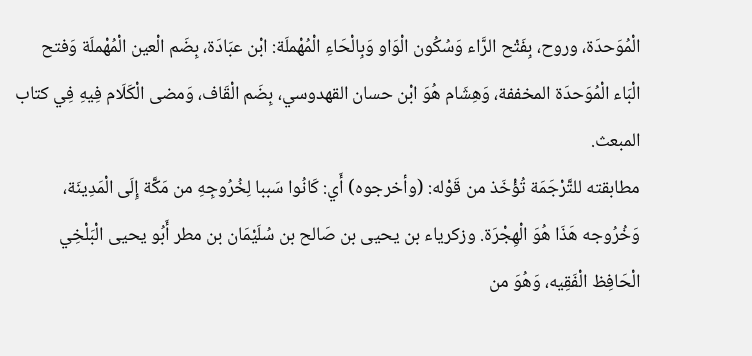الْمُوَحدَة، وروح، بِفَتْح الرَّاء وَسُكُون الْوَاو وَبِالْحَاءِ الْمُهْملَة: ابْن عبَادَة، بِضَم الْعين الْمُهْملَة وَفتح الْبَاء الْمُوَحدَة المخففة، وَهِشَام هُوَ ابْن حسان القهدوسي، بِضَم الْقَاف، وَمضى الْكَلَام فِيهِ فِي كتاب المبعث.
مطابقته للتَّرْجَمَة تُؤْخَذ من قَوْله: (وأخرجوه) أَي: كَانُوا سَببا لِخُرُوجِهِ من مَكَّة إِلَى الْمَدِينَة، وَخُرُوجه هَذَا هُوَ الْهِجْرَة. وزكرياء بن يحيى بن صَالح بن سُلَيْمَان بن مطر أَبُو يحيى الْبَلْخِي الْحَافِظ الْفَقِيه، وَهُوَ من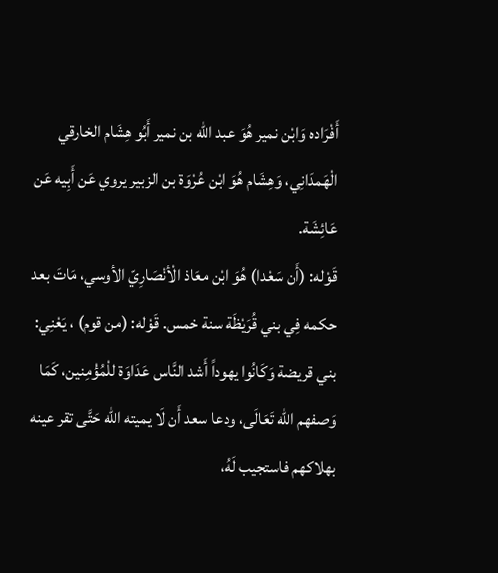أَفْرَاده وَابْن نمير هُوَ عبد الله بن نمير أَبُو هِشَام الخارقي الْهَمدَانِي، وَهِشَام هُوَ ابْن عُرْوَة بن الزبير يروي عَن أَبِيه عَن عَائِشَة.
قَوْله: (أَن سَعْدا) هُوَ ابْن معَاذ الْأنْصَارِيّ الأوسي، مَاتَ بعد حكمه فِي بني قُرَيْظَة سنة خمس. قَوْله: (من قوم) ، يَعْنِي: بني قريضة وَكَانُوا يهوداً أَشد النَّاس عَدَاوَة للْمُؤْمِنين، كَمَا وَصفهم الله تَعَالَى، ودعا سعد أَن لَا يميته الله حَتَّى تقر عينه بهلاكهم فاستجيب لَهُ،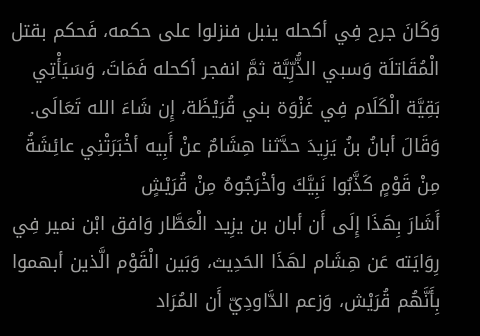وَكَانَ جرح فِي أكحله ينبل فنزلوا على حكمه، فَحكم بقتل الْمُقَاتلَة وَسبي الذُّرِّيَّة ثمَّ انفجر أكحله فَمَاتَ، وَسَيَأْتِي بَقِيَّة الْكَلَام فِي غَزْوَة بني قُرَيْظَة، إِن شَاءَ الله تَعَالَى.
وَقَالَ أبانُ بنُ يَزِيدَ حدَّثنا هِشَامٌ عنْ أَبِيه أخْبَرَتْنِي عائِشَةُ مِنْ قَوْمٍ كَذَّبُوا نَبِيَّكَ وأخْرَجُوهُ مِنْ قُرَيْشٍ
أَشَارَ بِهَذَا إِلَى أَن أبان بن يزِيد الْعَطَّار وَافق ابْن نمير فِي رِوَايَته عَن هِشَام لهَذَا الحَدِيث، وَبَين الْقَوْم الَّذين أبهموا بِأَنَّهُم قُرَيْش، وَزعم الدَّاودِيّ أَن المُرَاد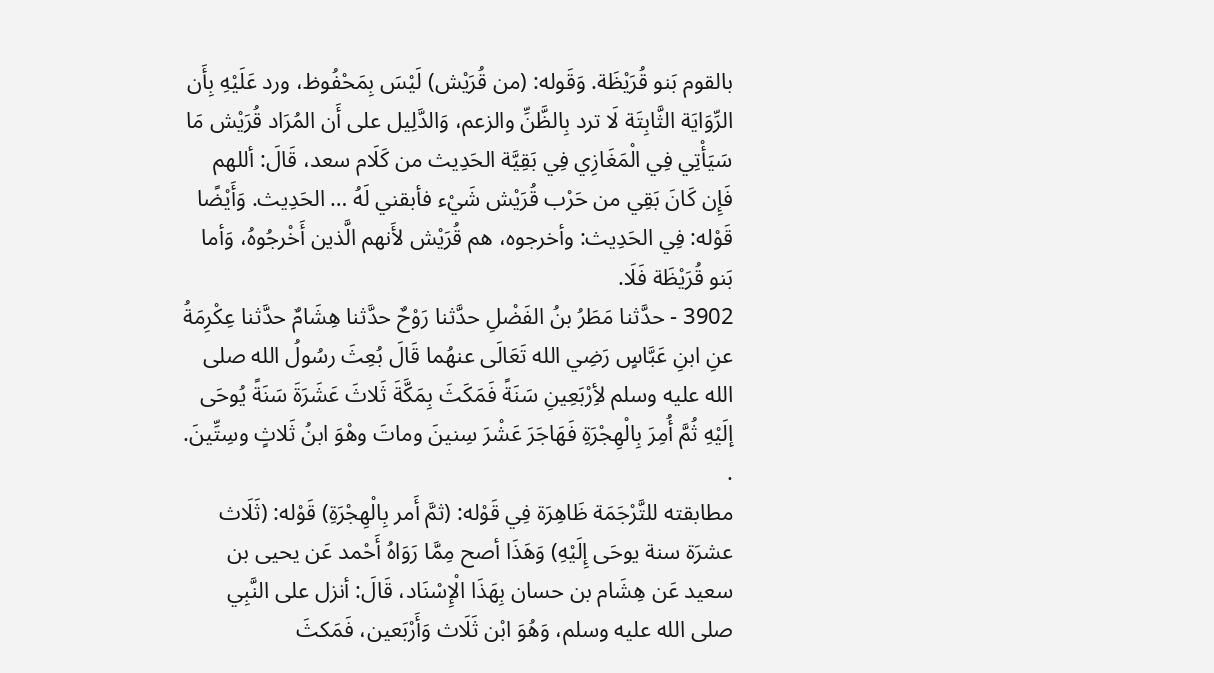بالقوم بَنو قُرَيْظَة. وَقَوله: (من قُرَيْش) لَيْسَ بِمَحْفُوظ، ورد عَلَيْهِ بِأَن الرِّوَايَة الثَّابِتَة لَا ترد بِالظَّنِّ والزعم، وَالدَّلِيل على أَن المُرَاد قُرَيْش مَا سَيَأْتِي فِي الْمَغَازِي فِي بَقِيَّة الحَدِيث من كَلَام سعد، قَالَ: أللهم فَإِن كَانَ بَقِي من حَرْب قُرَيْش شَيْء فأبقني لَهُ … الحَدِيث. وَأَيْضًا قَوْله: فِي الحَدِيث: وأخرجوه، هم قُرَيْش لأَنهم الَّذين أَخْرجُوهُ، وَأما بَنو قُرَيْظَة فَلَا.
3902 - حدَّثنا مَطَرُ بنُ الفَضْلِ حدَّثنا رَوْحٌ حدَّثنا هِشَامٌ حدَّثنا عِكْرِمَةُ عنِ ابنِ عَبَّاسٍ رَضِي الله تَعَالَى عنهُما قَالَ بُعِثَ رسُولُ الله صلى الله عليه وسلم لأِرْبَعِينِ سَنَةً فَمَكَثَ بِمَكَّةَ ثَلاثَ عَشَرَةَ سَنَةً يُوحَى إلَيْهِ ثُمَّ أُمِرَ بِالْهِجْرَةِ فَهَاجَرَ عَشْرَ سِنينَ وماتَ وهْوَ ابنُ ثَلاثٍ وسِتِّينَ. .
مطابقته للتَّرْجَمَة ظَاهِرَة فِي قَوْله: (ثمَّ أَمر بِالْهِجْرَةِ) قَوْله: (ثَلَاث عشرَة سنة يوحَى إِلَيْهِ) وَهَذَا أصح مِمَّا رَوَاهُ أَحْمد عَن يحيى بن سعيد عَن هِشَام بن حسان بِهَذَا الْإِسْنَاد، قَالَ: أنزل على النَّبِي صلى الله عليه وسلم، وَهُوَ ابْن ثَلَاث وَأَرْبَعين، فَمَكثَ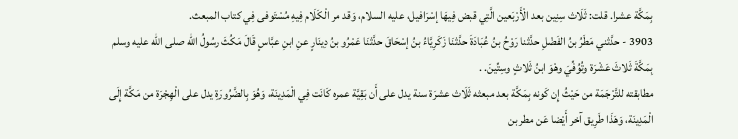بِمَكَّة عشرا. قلت: ثَلَاث سِنِين بعد الْأَرْبَعين الَّتِي قبض فِيهَا إسْرَافيل، عليه السلام، وَقد مر الْكَلَام فِيهِ مُسْتَوفى فِي كتاب المبعث.
3903 - حدَّثني مَطَرُ بنُ الفَضْلِ حدَّثنا رَوْحُ بنُ عُبَادَةَ حدَّثنَا زَكَرِيَّاءُ بنُ إسْحَاقَ حدَّثنَا عَمْرُو بنُ دِينَارٍ عنِ ابنِ عبَّاسٍ قَالَ مَكُثَ رسُولُ الله صلى الله عليه وسلم بِمَكَّةَ ثَلاثَ عَشْرَة وتُوُفِّيَ وهْوَ ابنُ ثَلاثٍ وسِتِّينَ. .
مطابقته للتَّرْجَمَة من حَيْثُ إِن كَونه بِمَكَّة بعد مبعثه ثَلَاث عشرَة سنة يدل على أَن بَقِيَّة عمره كَانَت فِي الْمَدِينَة، وَهُوَ بِالضَّرُورَةِ يدل على الْهِجْرَة من مَكَّة إِلَى الْمَدِينَة، وَهَذَا طَرِيق آخر أَيْضا عَن مطر بن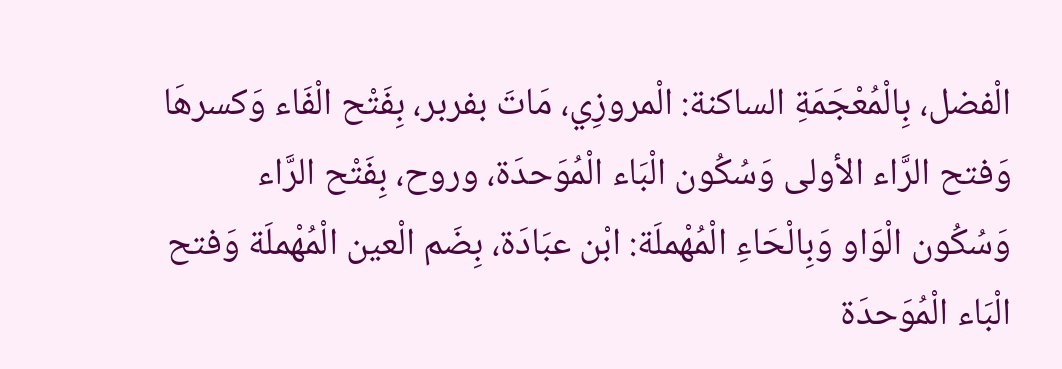الْفضل، بِالْمُعْجَمَةِ الساكنة: الْمروزِي، مَاتَ بفربر، بِفَتْح الْفَاء وَكسرهَا وَفتح الرَّاء الأولى وَسُكُون الْبَاء الْمُوَحدَة، وروح، بِفَتْح الرَّاء وَسُكُون الْوَاو وَبِالْحَاءِ الْمُهْملَة: ابْن عبَادَة، بِضَم الْعين الْمُهْملَة وَفتح الْبَاء الْمُوَحدَة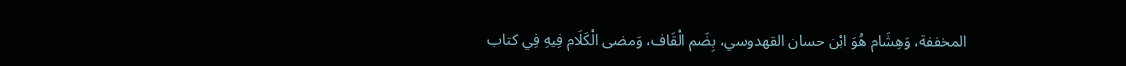المخففة، وَهِشَام هُوَ ابْن حسان القهدوسي، بِضَم الْقَاف، وَمضى الْكَلَام فِيهِ فِي كتاب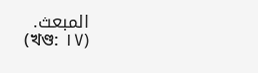المبعث.
(খণ্ড: ١٧)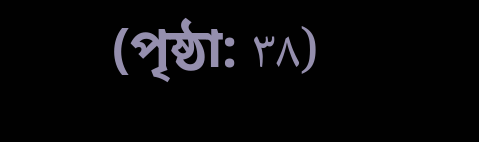(পৃষ্ঠা: ٣٨)